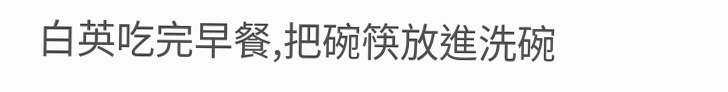白英吃完早餐,把碗筷放進洗碗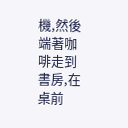機,然後端著咖啡走到書房,在桌前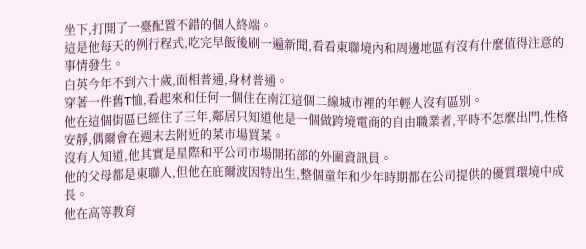坐下,打開了一臺配置不錯的個人終端。
這是他每天的例行程式,吃完早飯後刷一遍新聞,看看東聯境內和周邊地區有沒有什麼值得注意的事情發生。
白英今年不到六十歲,面相普通,身材普通。
穿著一件舊T恤,看起來和任何一個住在南江這個二線城市裡的年輕人沒有區別。
他在這個街區已經住了三年,鄰居只知道他是一個做跨境電商的自由職業者,平時不怎麼出門,性格安靜,偶爾會在週末去附近的菜市場買菜。
沒有人知道,他其實是星際和平公司市場開拓部的外圍資訊員。
他的父母都是東聯人,但他在庇爾波因特出生,整個童年和少年時期都在公司提供的優質環境中成長。
他在高等教育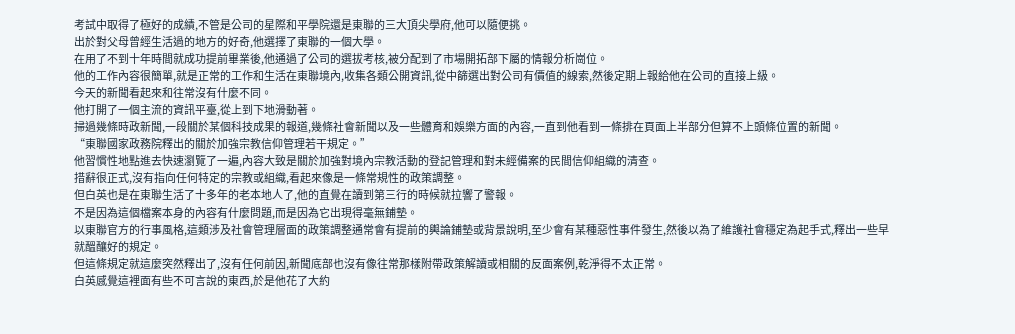考試中取得了極好的成績,不管是公司的星際和平學院還是東聯的三大頂尖學府,他可以隨便挑。
出於對父母曾經生活過的地方的好奇,他選擇了東聯的一個大學。
在用了不到十年時間就成功提前畢業後,他通過了公司的選拔考核,被分配到了市場開拓部下屬的情報分析崗位。
他的工作內容很簡單,就是正常的工作和生活在東聯境內,收集各類公開資訊,從中篩選出對公司有價值的線索,然後定期上報給他在公司的直接上級。
今天的新聞看起來和往常沒有什麼不同。
他打開了一個主流的資訊平臺,從上到下地滑動著。
掃過幾條時政新聞,一段關於某個科技成果的報道,幾條社會新聞以及一些體育和娛樂方面的內容,一直到他看到一條排在頁面上半部分但算不上頭條位置的新聞。
“東聯國家政務院釋出的關於加強宗教信仰管理若干規定。”
他習慣性地點進去快速瀏覽了一遍,內容大致是關於加強對境內宗教活動的登記管理和對未經備案的民間信仰組織的清查。
措辭很正式,沒有指向任何特定的宗教或組織,看起來像是一條常規性的政策調整。
但白英也是在東聯生活了十多年的老本地人了,他的直覺在讀到第三行的時候就拉響了警報。
不是因為這個檔案本身的內容有什麼問題,而是因為它出現得毫無鋪墊。
以東聯官方的行事風格,這類涉及社會管理層面的政策調整通常會有提前的輿論鋪墊或背景說明,至少會有某種惡性事件發生,然後以為了維護社會穩定為起手式,釋出一些早就醞釀好的規定。
但這條規定就這麼突然釋出了,沒有任何前因,新聞底部也沒有像往常那樣附帶政策解讀或相關的反面案例,乾淨得不太正常。
白英感覺這裡面有些不可言說的東西,於是他花了大約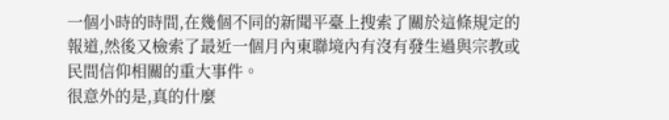一個小時的時間,在幾個不同的新聞平臺上搜索了關於這條規定的報道,然後又檢索了最近一個月內東聯境內有沒有發生過與宗教或民間信仰相關的重大事件。
很意外的是,真的什麼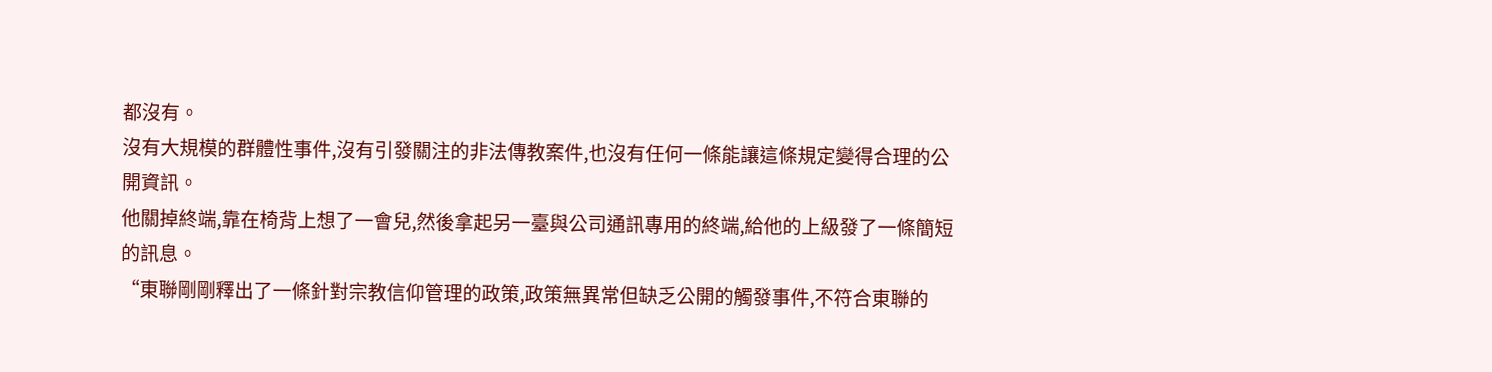都沒有。
沒有大規模的群體性事件,沒有引發關注的非法傳教案件,也沒有任何一條能讓這條規定變得合理的公開資訊。
他關掉終端,靠在椅背上想了一會兒,然後拿起另一臺與公司通訊專用的終端,給他的上級發了一條簡短的訊息。
“東聯剛剛釋出了一條針對宗教信仰管理的政策,政策無異常但缺乏公開的觸發事件,不符合東聯的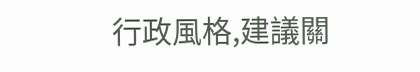行政風格,建議關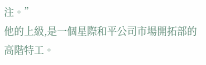注。”
他的上級,是一個星際和平公司市場開拓部的高階特工。